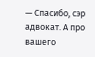— Спасибо, сэр адвокат. А про вашего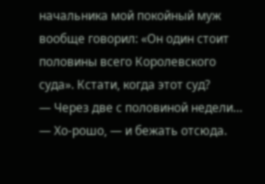начальника мой покойный муж вообще говорил: «Он один стоит половины всего Королевского суда». Кстати, когда этот суд?
— Через две с половиной недели…
— Хо-рошо, — и бежать отсюда.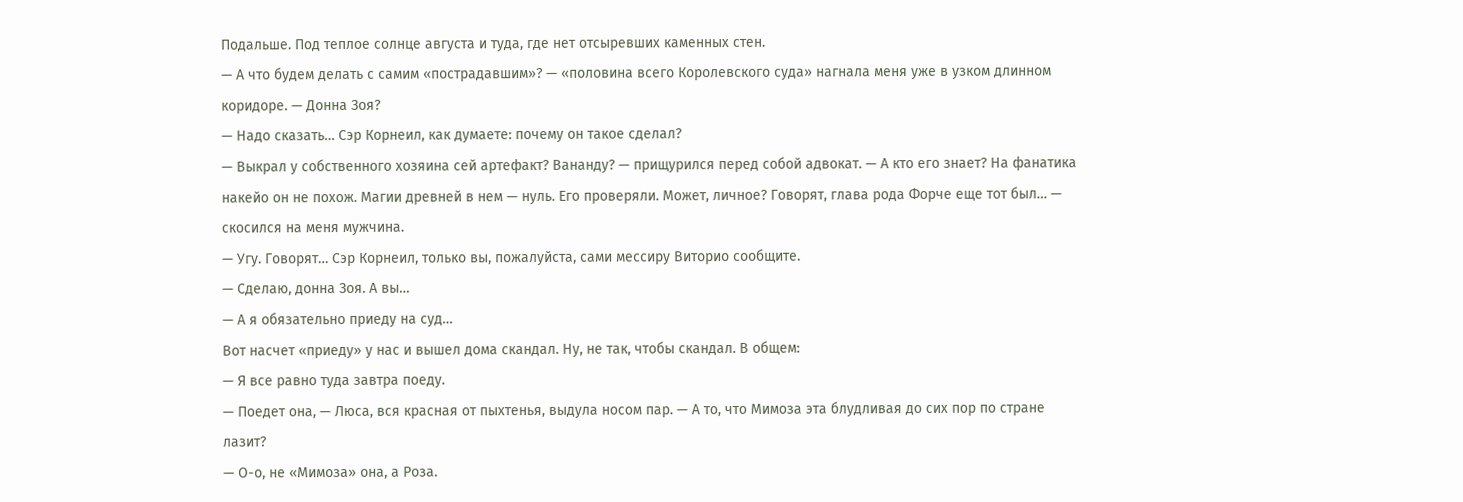Подальше. Под теплое солнце августа и туда, где нет отсыревших каменных стен.
— А что будем делать с самим «пострадавшим»? — «половина всего Королевского суда» нагнала меня уже в узком длинном коридоре. — Донна Зоя?
— Надо сказать… Сэр Корнеил, как думаете: почему он такое сделал?
— Выкрал у собственного хозяина сей артефакт? Вананду? — прищурился перед собой адвокат. — А кто его знает? На фанатика накейо он не похож. Магии древней в нем — нуль. Его проверяли. Может, личное? Говорят, глава рода Форче еще тот был… — скосился на меня мужчина.
— Угу. Говорят… Сэр Корнеил, только вы, пожалуйста, сами мессиру Виторио сообщите.
— Сделаю, донна Зоя. А вы…
— А я обязательно приеду на суд…
Вот насчет «приеду» у нас и вышел дома скандал. Ну, не так, чтобы скандал. В общем:
— Я все равно туда завтра поеду.
— Поедет она, — Люса, вся красная от пыхтенья, выдула носом пар. — А то, что Мимоза эта блудливая до сих пор по стране лазит?
— О-о, не «Мимоза» она, а Роза.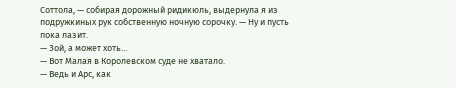Соттола, — собирая дорожный ридикюль, выдернула я из подружкиных рук собственную ночную сорочку. — Ну и пусть пока лазит.
— Зой, а может хоть…
— Вот Малая в Королевском суде не хватало.
— Ведь и Арс, как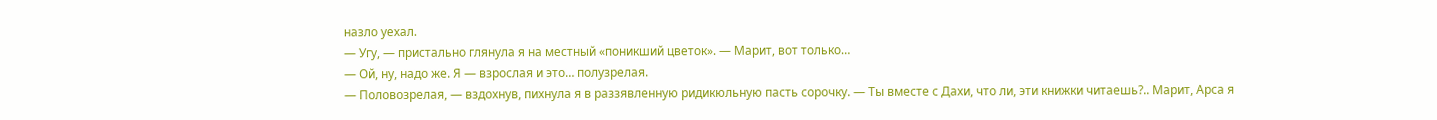назло уехал.
— Угу, — пристально глянула я на местный «поникший цветок». — Марит, вот только…
— Ой, ну, надо же. Я — взрослая и это… полузрелая.
— Половозрелая, — вздохнув, пихнула я в раззявленную ридикюльную пасть сорочку. — Ты вместе с Дахи, что ли, эти книжки читаешь?.. Марит, Арса я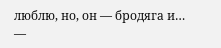люблю, но, он — бродяга и…
—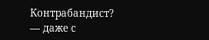Контрабандист? — даже с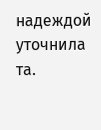надеждой уточнила та.